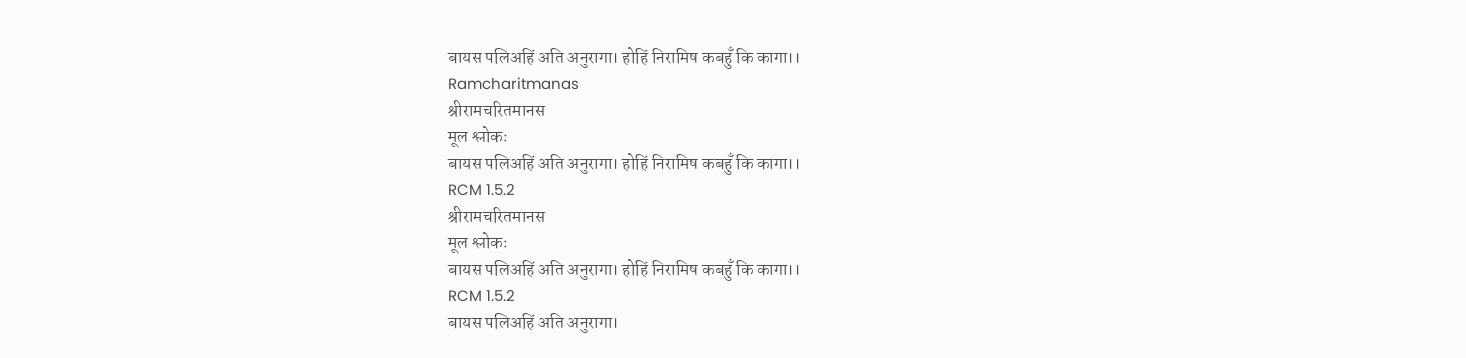बायस पलिअहिं अति अनुरागा। होहिं निरामिष कबहुँ कि कागा।।
Ramcharitmanas
श्रीरामचरितमानस
मूल श्लोकः
बायस पलिअहिं अति अनुरागा। होहिं निरामिष कबहुँ कि कागा।।
RCM 1.5.2
श्रीरामचरितमानस
मूल श्लोकः
बायस पलिअहिं अति अनुरागा। होहिं निरामिष कबहुँ कि कागा।।
RCM 1.5.2
बायस पलिअहिं अति अनुरागा।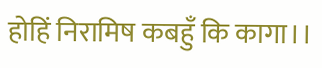होहिं निरामिष कबहुँ कि कागा।।